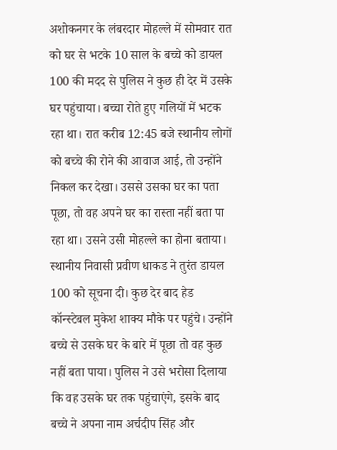अशोकनगर के लंबरदार मोहल्ले में सोमवार रात को घर से भटके 10 साल के बच्चे को डायल 100 की मदद से पुलिस ने कुछ ही देर में उसके घर पहुंचाया। बच्चा रोते हुए गलियों में भटक रहा था। रात करीब 12:45 बजे स्थानीय लोगों को बच्चे की रोने की आवाज आई, तो उन्होंने निकल कर देखा। उससे उसका घर का पता पूछा, तो वह अपने घर का रास्ता नहीं बता पा रहा था। उसने उसी मोहल्ले का होना बताया। स्थानीय निवासी प्रवीण धाकड ने तुरंत डायल 100 को सूचना दी। कुछ देर बाद हेड कॉन्स्टेबल मुकेश शाक्य मौके पर पहुंचे। उन्होंने बच्चे से उसके घर के बारे में पूछा तो वह कुछ नहीं बता पाया। पुलिस ने उसे भरोसा दिलाया कि वह उसके घर तक पहुंचाएंगे, इसके बाद बच्चे ने अपना नाम अर्चदीप सिंह और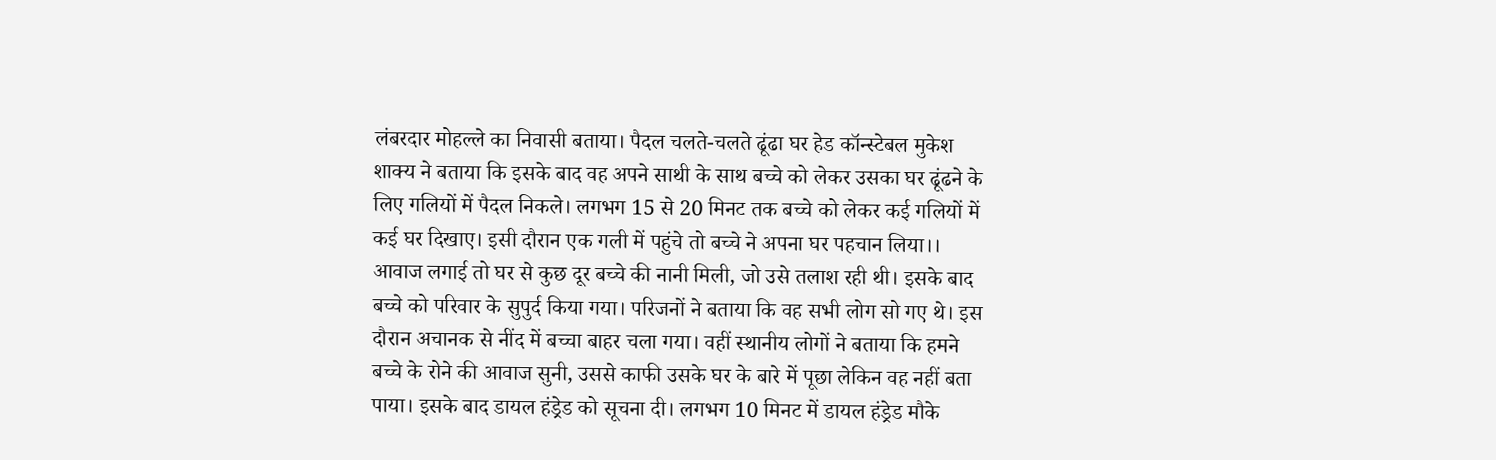लंबरदार मोहल्ले का निवासी बताया। पैदल चलते-चलते ढूंढा घर हेड कॉन्स्टेबल मुकेश शाक्य ने बताया कि इसके बाद वह अपने साथी के साथ बच्चे को लेकर उसका घर ढूंढने के लिए गलियों में पैदल निकले। लगभग 15 से 20 मिनट तक बच्चे को लेकर कई गलियों में कई घर दिखाए। इसी दौरान एक गली में पहुंचे तो बच्चे ने अपना घर पहचान लिया।। आवाज लगाई तो घर से कुछ दूर बच्चे की नानी मिली, जो उसे तलाश रही थी। इसके बाद बच्चे को परिवार के सुपुर्द किया गया। परिजनों ने बताया कि वह सभी लोग सो गए थे। इस दौरान अचानक से नींद में बच्चा बाहर चला गया। वहीं स्थानीय लोगों ने बताया कि हमने बच्चे के रोने की आवाज सुनी, उससे काफी उसके घर के बारे में पूछा लेकिन वह नहीं बता पाया। इसके बाद डायल हंड्रेड को सूचना दी। लगभग 10 मिनट में डायल हंड्रेड मौके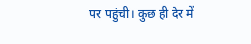पर पहुंची। कुछ ही देर में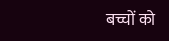बच्चों को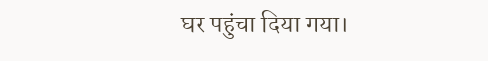घर पहुंचा दिया गया।